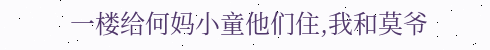一楼给何妈小童他们住,我和莫爷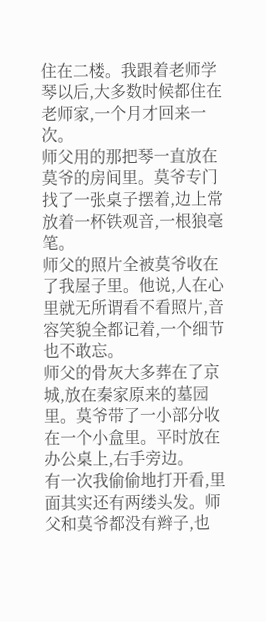住在二楼。我跟着老师学琴以后,大多数时候都住在老师家,一个月才回来一次。
师父用的那把琴一直放在莫爷的房间里。莫爷专门找了一张桌子摆着,边上常放着一杯铁观音,一根狼毫笔。
师父的照片全被莫爷收在了我屋子里。他说,人在心里就无所谓看不看照片,音容笑貌全都记着,一个细节也不敢忘。
师父的骨灰大多葬在了京城,放在秦家原来的墓园里。莫爷带了一小部分收在一个小盒里。平时放在办公桌上,右手旁边。
有一次我偷偷地打开看,里面其实还有两缕头发。师父和莫爷都没有辫子,也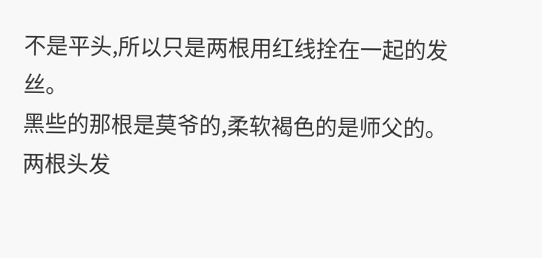不是平头,所以只是两根用红线拴在一起的发丝。
黑些的那根是莫爷的,柔软褐色的是师父的。
两根头发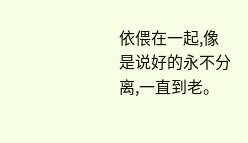依偎在一起,像是说好的永不分离,一直到老。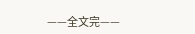——全文完——